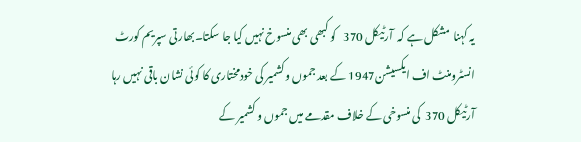یہ کہنا  مشکل ہے کہ  آرٹیکل 370   کو کبھی بھی منسوخ نہیں کیا جا سکتا۔بھارتی سپریم کورٹ
انسٹرومنٹ اف ایکسیشن1947 کے بعد جموں وکشمیر کی خودمختاری کا کوئی نشان باقی نہیں رہا
آرٹیکل 370  کی منسوخی کے خلاف مقدمے میں جموں و کشمیر کے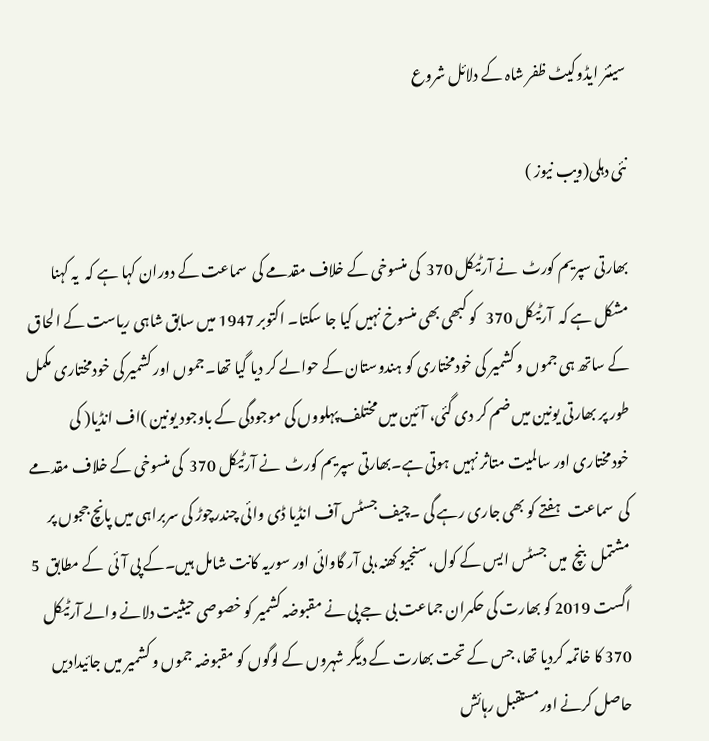سینئر ایڈوکیٹ ظفر شاہ کے دلائل شروع

نئی دہلی(ویب نیوز )

بھارتی سپریم کورٹ  نے آرٹیکل 370  کی منسوخی کے خلاف مقدمے کی  سماعت کے دوران کہا ہے کہ  یہ کہنا  مشکل ہے کہ  آرٹیکل 370   کو کبھی بھی منسوخ نہیں کیا جا سکتا۔ اکتوبر 1947 میں سابق شاہی ریاست کے الحاق کے ساتھ ہی جموں و کشمیر کی خودمختاری کو ہندوستان کے حوالے کر دیا گیا تھا۔جموں اور کشمیر کی خودمختاری مکمل طور پر بھارتی یونین میں ضم کر دی گئی، آئین میں مختلف پہلووں کی موجودگی کے باوجود یونین )اف انڈیا( کی خودمختاری اور سالمیت متاثر نہیں ہوتی ہے۔بھارتی سپریم کورٹ  نے آرٹیکل 370  کی منسوخی کے خلاف مقدمے کی  سماعت   ہفتے کو بھی جاری رہے گی ۔چیف جسٹس آف انڈیا ڈی وائی چندرچوڑ کی سربراہی میں پانچ ججوں پر مشتمل  بنچ  میں جسٹس ایس کے کول، سنجیو کھنہ،بی آر گاوائی اور سوریہ کانت شامل ہیں۔کے پی آئی  کے مطابق  5 اگست 2019 کو بھارت کی حکمران جماعت بی جے پی نے مقبوضہ کشمیر کو خصوصی حیثیت دلانے والے آرٹیکل 370 کا خاتمہ کردیا تھا، جس کے تحت بھارت کے دیگر شہروں کے لوگوں کو مقبوضہ جموں و کشمیر میں جائیدادیں حاصل کرنے اور مستقبل رہائش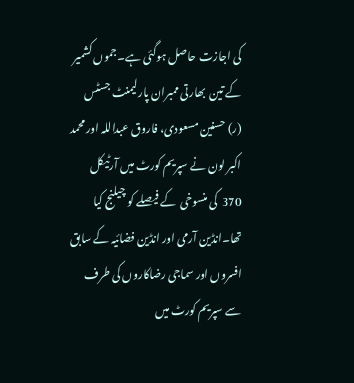کی اجازت حاصل ہوگئی ہے۔جموں کشمیر کے تین  بھارتی ممبران پارلیمنٹ جسٹس (ر) حسنین مسعودی، فاروق عبداللہ اور محمد اکبر لون نے سپریم کورٹ میں آرٹیکل 370  کی منسوخی  کے فیصلے کو چیلنج کیا تھا۔انڈین آرمی اور انڈین فضائیہ کے سابق افسروں اور سماجی رضاکاروں کی طرف سے سپریم کورٹ میں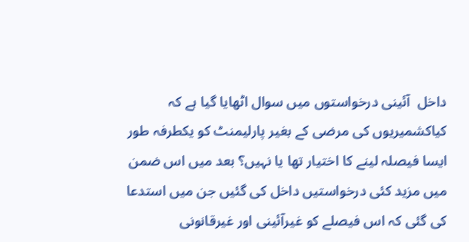داخل  آئینی درخواستوں میں سوال اٹھایا گیا ہے کہ کیاکشمیریوں کی مرضی کے بغیر پارلیمنٹ کو یکطرفہ طور ایسا فیصلہ لینے کا اختیار تھا یا نہیں؟ بعد میں اس ضمن میں مزید کئی درخواستیں داخل کی گئیں جن میں استدعا کی گئی کہ اس فیصلے کو غیرآئینی اور غیرقانونی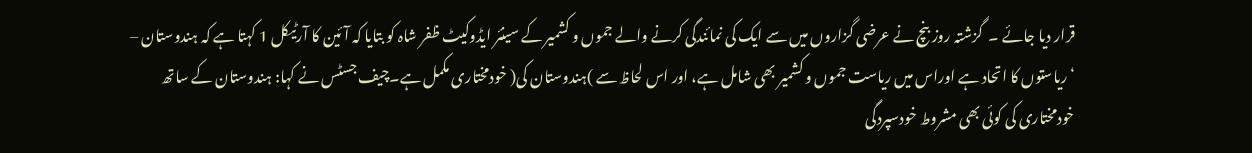قرار دیا جائے ۔  گزشتہ روز بنچ نے عرضی گزاروں میں سے ایک کی نمائندگی کرنے والے جموں و کشمیر کے سینئر ایڈوکیٹ ظفر شاہ کو بتایا کہ آئین کا آرٹیکل 1 کہتا ہے کہ ہندوستان – ‘ریاستوں کا اتحاد ہے اوراس میں ریاست جموں و کشمیر بھی شامل ہے، اور اس لحاظ سے )ہندوستان کی( خودمختاری مکمل ہے۔چیف جسٹس نے کہا: ہندوستان کے ساتھ خودمختاری کی کوئی بھی مشروط خودسپردگی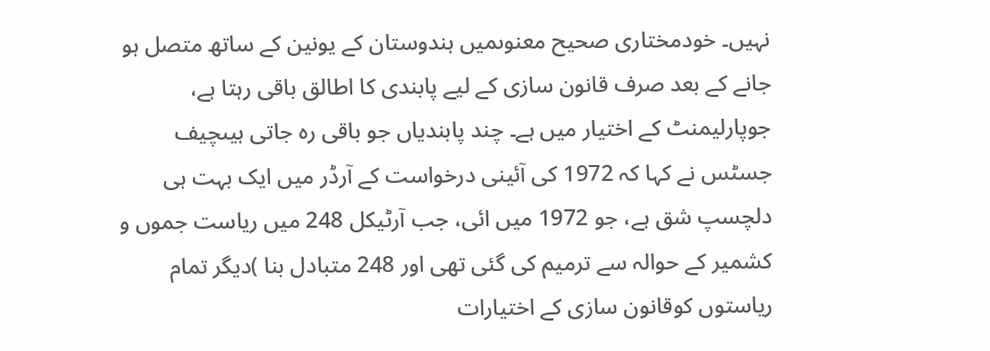نہیں۔ خودمختاری صحیح معنوںمیں ہندوستان کے یونین کے ساتھ متصل ہو جانے کے بعد صرف قانون سازی کے لیے پابندی کا اطالق باقی رہتا ہے، جوپارلیمنٹ کے اختیار میں ہے۔ چند پابندیاں جو باقی رہ جاتی ہیںچیف جسٹس نے کہا کہ 1972 کی آئینی درخواست کے آرڈر میں ایک بہت ہی دلچسپ شق ہے، جو 1972 میں ائی، جب آرٹیکل 248 میں ریاست جموں و کشمیر کے حوالہ سے ترمیم کی گئی تھی اور 248 متبادل بنا )دیگر تمام ریاستوں کوقانون سازی کے اختیارات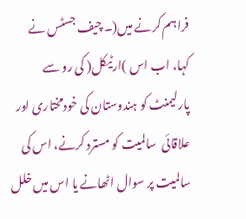فراہم کرنے میں(۔ چیف جسٹس نے کہا، اب اس )ارٹیکل( کی رو سے پارلیمنٹ کو ہندوستان کی خودمختاری اور علاقائی  سالمیت کو مسترد کرنے، اس کی سالمیت پر سوال اٹھانے یا اس میں خلل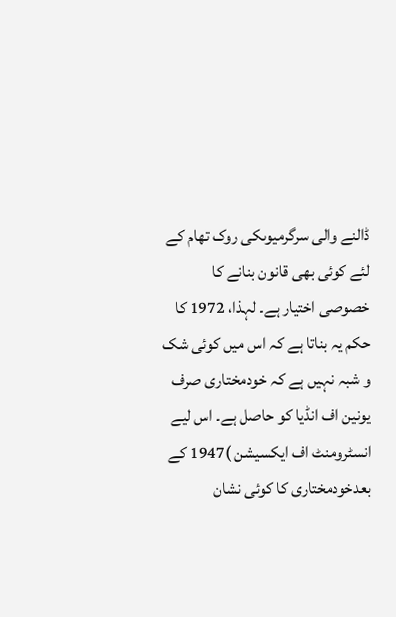ڈالنے والی سرگرمیوںکی روک تھام کے لئے کوئی بھی قانون بنانے کا خصوصی اختیار ہے۔ لہذا، 1972 کا حکم یہ بناتا ہے کہ اس میں کوئی شک و شبہ نہیں ہے کہ خودمختاری صرف یونین اف انڈیا کو حاصل ہے۔ اس لیے انسٹرومنٹ اف ایکسیشن )1947 کے بعدخودمختاری کا کوئی نشان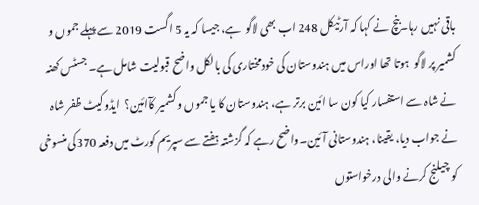باقی نہیں رہا۔بنچ نے کہا کہ آرٹیکل 248 اب بھی لاگو  ہے، جیسا کہ یہ 5 اگست 2019 سے پہلے جموں و کشمیر پر لاگو  ہوتا تھا اوراس میں ہندوستان کی خودمختاری کی بالکل واضح قبولیت شامل ہے۔ جسٹس کھنہ نے شاہ سے استفسار کیا کون سا ائین برتر ہے، ہندوستان کا یا جموں و کشمیر کآائین؟  ایڈوکیٹ ظفر شاہ نے جواب دیا، یقینا، ہندوستانی آئین۔واضح رہے کہ گزشتہ ہفتے سے سپریم کورٹ میں دفعہ 370کی منسوخی کو چیلنج کرنے والی درخواستوں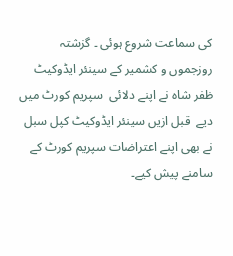کی سماعت شروع ہوئی ۔ گزشتہ  روزجموں و کشمیر کے سینئر ایڈوکیٹ ظفر شاہ نے اپنے دلائی  سپریم کورٹ میں دیے  قبل ازیں سینئر ایڈوکیٹ کپل سبل نے بھی اپنے اعتراضات سپریم کورٹ کے سامنے پیش کیے۔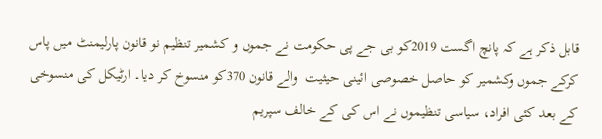قابل ذکر ہے کہ پانچ اگست 2019کو بی جے پی حکومت نے جموں و کشمیر تنظیم نو قانون پارلیمنٹ میں پاس کرکے جموں وکشمیر کو حاصل خصوصی ائینی حیثیت  والے قانون 370کو منسوخ کر دیا۔ ارٹیکل کی منسوخی کے بعد کئی افراد، سیاسی تنظیموں نے اس کی کے خالف سپریم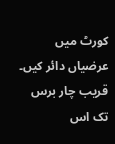کورٹ میں عرضیاں دائر کیں۔ قریب چار برس تک اس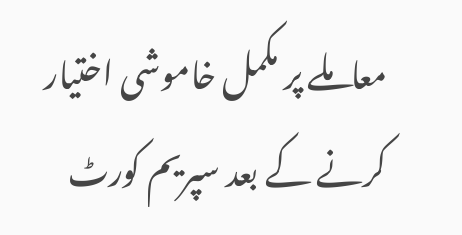معاملے پر مکمل خاموشی اختیار کرنے کے بعد سپریم کورٹ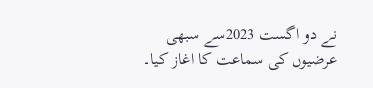نے دو اگست 2023سے سبھی عرضیوں کی سماعت کا اغاز کیا۔